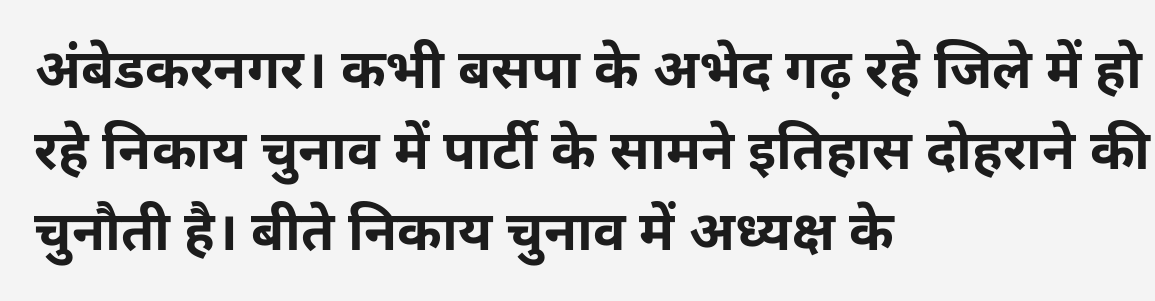अंबेडकरनगर। कभी बसपा के अभेद गढ़ रहे जिले में हो रहे निकाय चुनाव में पार्टी के सामने इतिहास दोहराने की चुनौती है। बीते निकाय चुनाव में अध्यक्ष के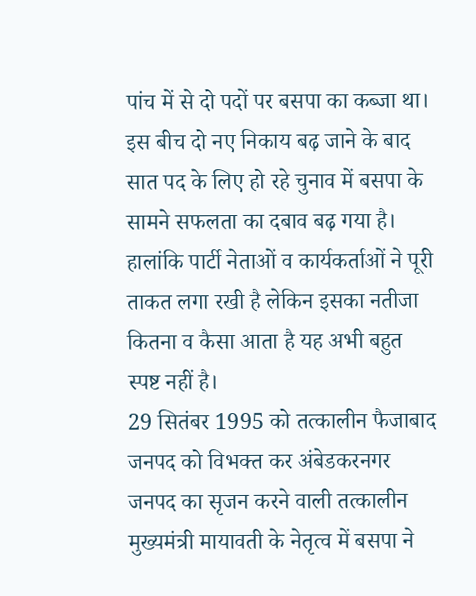पांच में से दो पदों पर बसपा का कब्जा था। इस बीच दो नए निकाय बढ़ जाने के बाद सात पद के लिए हो रहे चुनाव में बसपा के सामने सफलता का दबाव बढ़ गया है। हालांकि पार्टी नेताओं व कार्यकर्ताओं ने पूरी ताकत लगा रखी है लेकिन इसका नतीजा कितना व कैसा आता है यह अभी बहुत स्पष्ट नहीं है।
29 सितंबर 1995 को तत्कालीन फैजाबाद जनपद को विभक्त कर अंबेडकरनगर जनपद का सृजन करने वाली तत्कालीन मुख्यमंत्री मायावती के नेतृत्व में बसपा ने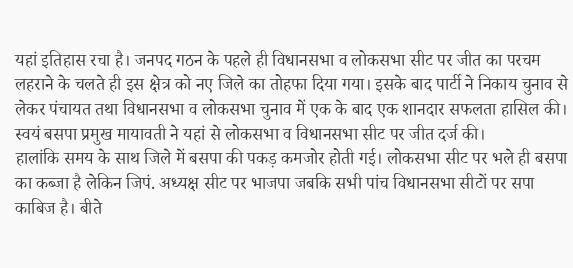यहां इतिहास रचा है। जनपद गठन के पहले ही विधानसभा व लोकसभा सीट पर जीत का परचम लहराने के चलते ही इस क्षेत्र को नए जिले का तोहफा दिया गया। इसके बाद पार्टी ने निकाय चुनाव से लेकर पंचायत तथा विधानसभा व लोकसभा चुनाव में एक के बाद एक शानदार सफलता हासिल की। स्वयं बसपा प्रमुख मायावती ने यहां से लोकसभा व विधानसभा सीट पर जीत दर्ज की।
हालांकि समय के साथ जिले में बसपा की पकड़ कमजोर होती गई। लोकसभा सीट पर भले ही बसपा का कब्जा है लेकिन जिपं. अध्यक्ष सीट पर भाजपा जबकि सभी पांच विधानसभा सीटों पर सपा काबिज है। बीते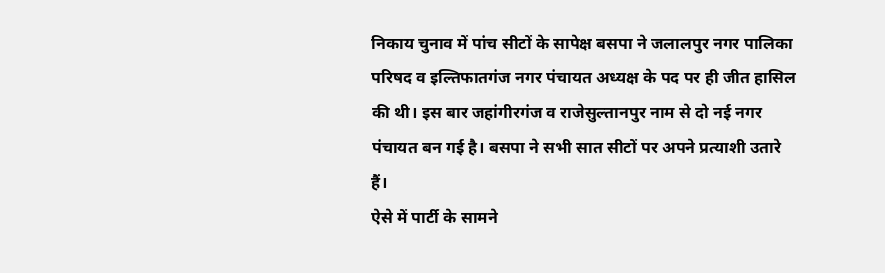निकाय चुनाव में पांच सीटों के सापेक्ष बसपा ने जलालपुर नगर पालिका परिषद व इल्तिफातगंज नगर पंचायत अध्यक्ष के पद पर ही जीत हासिल की थी। इस बार जहांगीरगंज व राजेसुल्तानपुर नाम से दो नई नगर पंचायत बन गई है। बसपा ने सभी सात सीटों पर अपने प्रत्याशी उतारे हैं।
ऐसे में पार्टी के सामने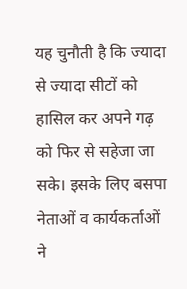यह चुनौती है कि ज्यादा से ज्यादा सीटों को हासिल कर अपने गढ़ को फिर से सहेजा जा सके। इसके लिए बसपा नेताओं व कार्यकर्ताओं ने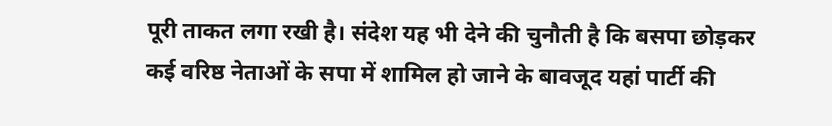पूरी ताकत लगा रखी है। संदेश यह भी देने की चुनौती है कि बसपा छोड़कर कई वरिष्ठ नेताओं के सपा में शामिल हो जाने के बावजूद यहां पार्टी की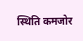स्थिति कमजोर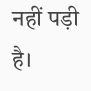नहीं पड़ी है।